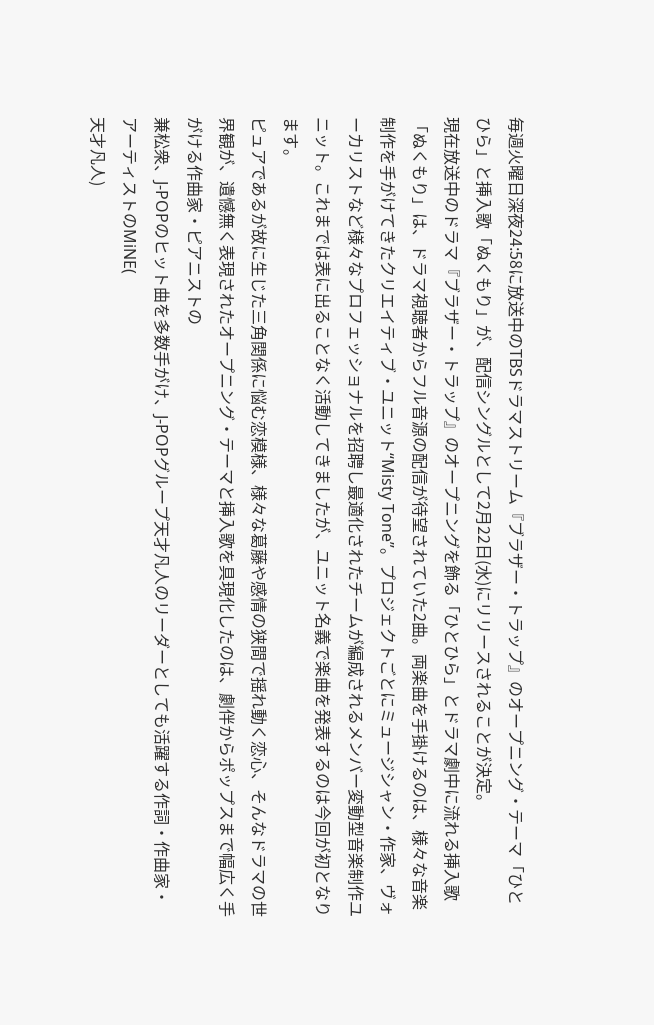毎週火曜日深夜24:58に放送中のTBSドラマストリーム『ブラザー・トラップ』のオープニング・テーマ「ひとひら」と挿入歌「ぬくもり」が、配信シングルとして2月22日(水)にリリースされることが決定。
現在放送中のドラマ『ブラザー・トラップ』のオープニングを飾る「ひとひら」とドラマ劇中に流れる挿入歌「ぬくもり」は、ドラマ視聴者からフル音源の配信が待望されていた2曲。両楽曲を手掛けるのは、様々な音楽制作を手がけてきたクリエイティブ・ユニット“Misty Tone”。プロジェクトごとにミュージシャン・作家、ヴォーカリストなど様々なプロフェッショナルを招聘し最適化されたチームが編成されるメンバー変動型音楽制作ユニット。これまでは表に出ることなく活動してきましたが、ユニット名義で楽曲を発表するのは今回が初となります。
ピュアであるが故に生じた三角関係に悩む恋模様、様々な葛藤や感情の狭間で揺れ動く恋心、そんなドラマの世界観が、遺憾無く表現されたオープニング・テーマと挿入歌を具現化したのは、劇伴からポップスまで幅広く手がける作曲家・ピアニストの
兼松衆、J-POPのヒット曲を多数手がけ、J-POPグループ天才凡人のリーダーとしても活躍する作詞・作曲家・アーティストのMiNE(
天才凡人)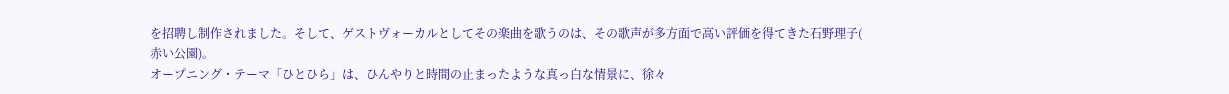を招聘し制作されました。そして、ゲストヴォーカルとしてその楽曲を歌うのは、その歌声が多方面で高い評価を得てきた石野理子(
赤い公園)。
オープニング・テーマ「ひとひら」は、ひんやりと時間の止まったような真っ白な情景に、徐々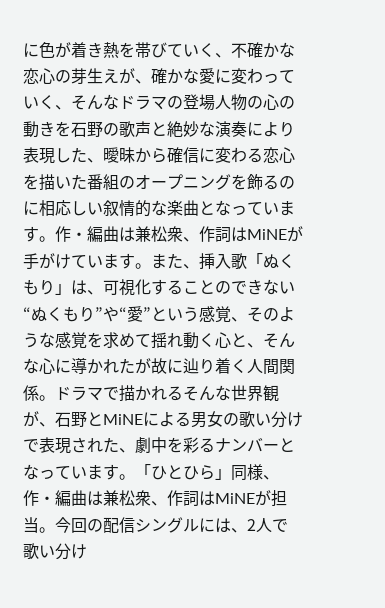に色が着き熱を帯びていく、不確かな恋心の芽生えが、確かな愛に変わっていく、そんなドラマの登場人物の心の動きを石野の歌声と絶妙な演奏により表現した、曖昧から確信に変わる恋心を描いた番組のオープニングを飾るのに相応しい叙情的な楽曲となっています。作・編曲は兼松衆、作詞はMiNEが手がけています。また、挿入歌「ぬくもり」は、可視化することのできない“ぬくもり”や“愛”という感覚、そのような感覚を求めて揺れ動く心と、そんな心に導かれたが故に辿り着く人間関係。ドラマで描かれるそんな世界観が、石野とMiNEによる男女の歌い分けで表現された、劇中を彩るナンバーとなっています。「ひとひら」同様、作・編曲は兼松衆、作詞はMiNEが担当。今回の配信シングルには、2人で歌い分け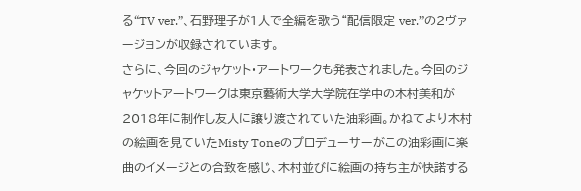る“TV ver.”、石野理子が1人で全編を歌う“配信限定 ver.”の2ヴァージョンが収録されています。
さらに、今回のジャケット・アートワークも発表されました。今回のジャケットアートワークは東京藝術大学大学院在学中の木村美和が2018年に制作し友人に譲り渡されていた油彩画。かねてより木村の絵画を見ていたMisty Toneのプロデューサーがこの油彩画に楽曲のイメージとの合致を感じ、木村並びに絵画の持ち主が快諾する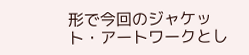形で今回のジャケット・アートワークとし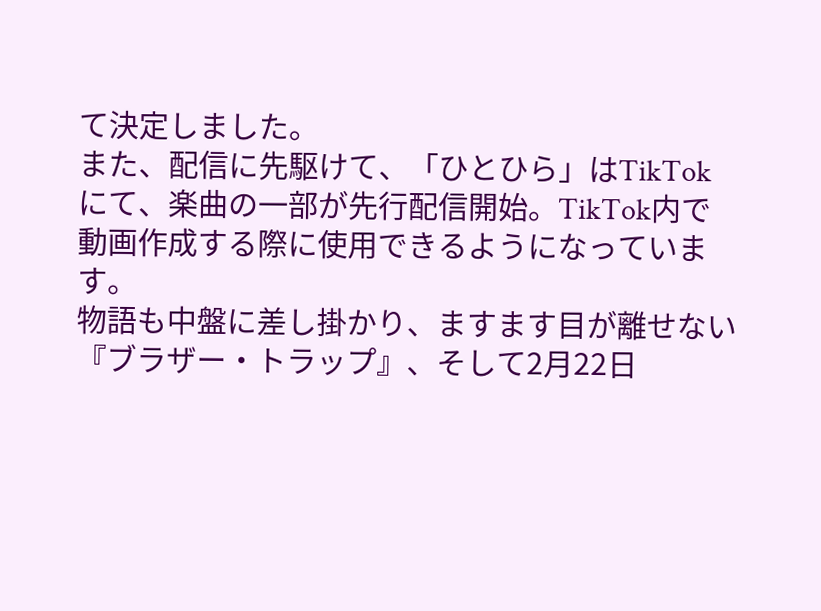て決定しました。
また、配信に先駆けて、「ひとひら」はTikTokにて、楽曲の一部が先行配信開始。TikTok内で動画作成する際に使用できるようになっています。
物語も中盤に差し掛かり、ますます目が離せない『ブラザー・トラップ』、そして2月22日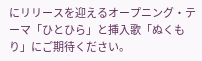にリリースを迎えるオープニング・テーマ「ひとひら」と挿入歌「ぬくもり」にご期待ください。